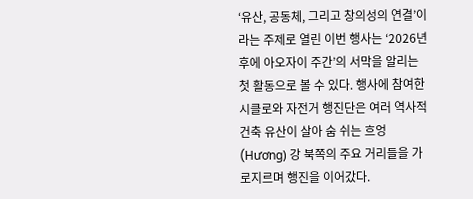‘유산, 공동체, 그리고 창의성의 연결’이라는 주제로 열린 이번 행사는 ‘2026년 후에 아오자이 주간’의 서막을 알리는 첫 활동으로 볼 수 있다. 행사에 참여한 시클로와 자전거 행진단은 여러 역사적 건축 유산이 살아 숨 쉬는 흐엉(Hương) 강 북쪽의 주요 거리들을 가로지르며 행진을 이어갔다.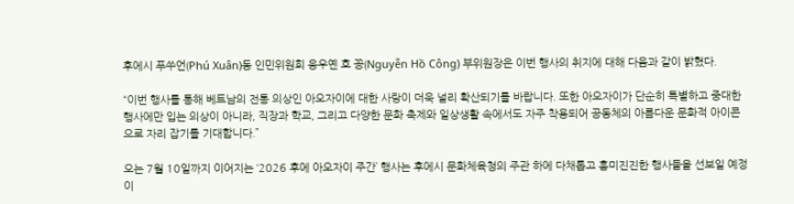후에시 푸쑤언(Phú Xuân)동 인민위원회 응우옌 호 꽁(Nguyễn Hồ Công) 부위원장은 이번 행사의 취지에 대해 다음과 같이 밝혔다.

“이번 행사를 통해 베트남의 전통 의상인 아오자이에 대한 사랑이 더욱 널리 확산되기를 바랍니다. 또한 아오자이가 단순히 특별하고 중대한 행사에만 입는 의상이 아니라, 직장과 학교, 그리고 다양한 문화 축제와 일상생활 속에서도 자주 착용되어 공동체의 아름다운 문화적 아이콘으로 자리 잡기를 기대합니다.”

오는 7월 10일까지 이어지는 ‘2026 후에 아오자이 주간’ 행사는 후에시 문화체육청의 주관 하에 다채롭고 흥미진진한 행사들을 선보일 예정이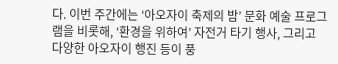다. 이번 주간에는 ‘아오자이 축제의 밤’ 문화 예술 프로그램을 비롯해, ‘환경을 위하여’ 자전거 타기 행사, 그리고 다양한 아오자이 행진 등이 풍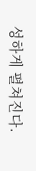성하게 펼쳐진다.